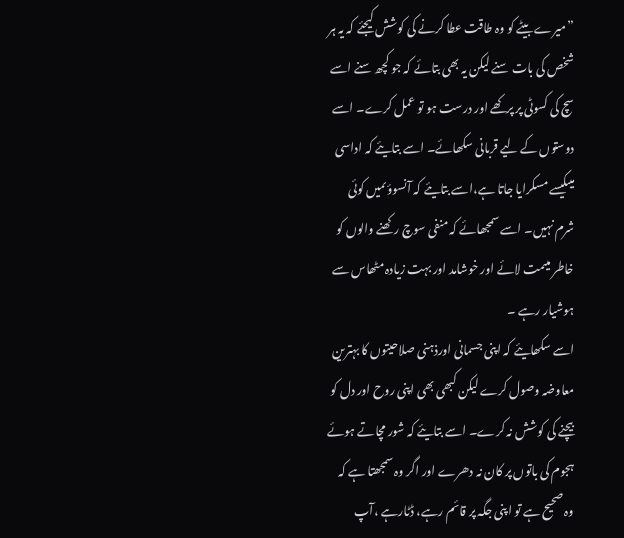”میرے بیٹے کو وہ طاقت عطا کرنے کی کوشش کیجئے کہ یہ ہر شخص کی بات سنے لیکن یہ بھی بتائے کہ جو کچھ سنے اسے سچ کی کسوٹی پر پرکھے اور درست ہو تو عمل کرے۔ اسے دوستوں کے لیے قربانی سکھائے۔ اسے بتایئے کہ اداسی میںکیسے مسکرایا جاتا ہے،اسے بتایئے کہ آنسوؤںمیں کوئی شرم نہیں۔ اسے سمجھائے کہ منفی سوچ رکھنے والوں کو خاطر میںمت لائے اور خوشامد اور بہت زیادہ مٹھاس سے ہوشیار رہے ۔
اسے سکھایئے کہ اپنی جسمانی اورذہنی صلاحیتوں کا بہترین معاوضہ وصول کرے لیکن کبھی بھی اپنی روح اور دل کو بیچنے کی کوشش نہ کرے۔ اسے بتایئے کہ شور مچاتے ہوئے ہجوم کی باتوں پر کان نہ دھرے اور اگر وہ سمجھتا ہے کہ وہ صحیح ہے تو اپنی جگہ پر قائم رہے، ڈٹارہے ،آپ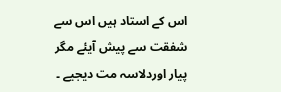اس کے استاد ہیں اس سے شفقت سے پیش آیئے مگر پیار اوردلاسہ مت دیجیے ۔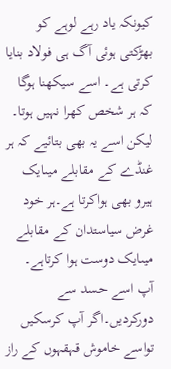کیونکہ یاد رہے لوہے کو بھڑکتی ہوئی آگ ہی فولاد بنایا کرتی ہے۔ اسے سیکھنا ہوگا کہ ہر شخص کھرا نہیں ہوتا۔ لیکن اسے یہ بھی بتائیے کہ ہر غنڈے کے مقابلے میںایک ہیرو بھی ہواکرتا ہے۔ہر خود غرض سیاستدان کے مقابلے میںایک دوست ہوا کرتاہے۔ آپ اسے حسد سے دورکردیں۔اگر آپ کرسکیں تواسے خاموش قہقہوں کے راز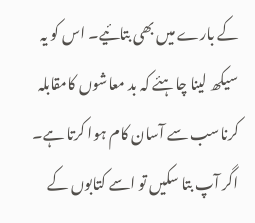کے بارے میں بھی بتائیے۔ اس کو یہ سیکھ لینا چاہئے کہ بد معاشوں کامقابلہ کرناسب سے آسان کام ہوا کرتا ہے۔
اگر آپ بتا سکیں تو اسے کتابوں کے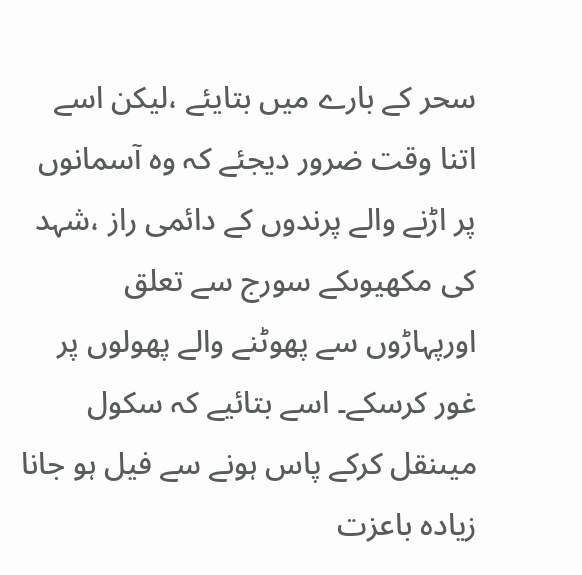سحر کے بارے میں بتایئے ،لیکن اسے اتنا وقت ضرور دیجئے کہ وہ آسمانوں پر اڑنے والے پرندوں کے دائمی راز ،شہد کی مکھیوںکے سورج سے تعلق اورپہاڑوں سے پھوٹنے والے پھولوں پر غور کرسکے۔ اسے بتائیے کہ سکول میںنقل کرکے پاس ہونے سے فیل ہو جانا زیادہ باعزت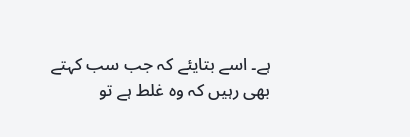ہے۔ اسے بتایئے کہ جب سب کہتے بھی رہیں کہ وہ غلط ہے تو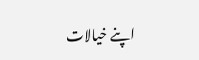اپنے خیالات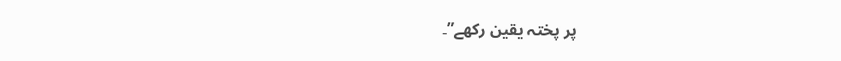پر پختہ یقین رکھے”۔